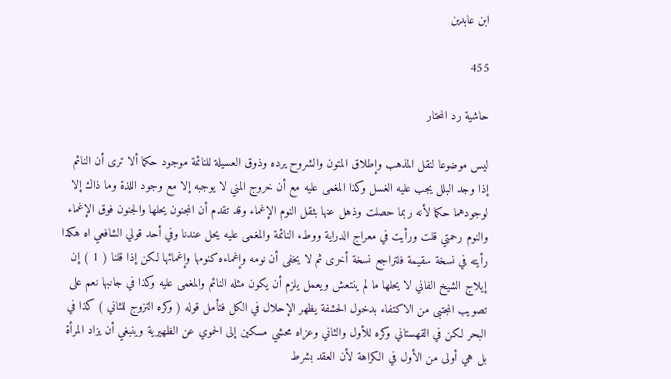ابن عابدين

455

حاشية رد المحتار

ليس موضوعا لنقل المذهب وإطلاق المتون والشروح يرده وذوق العسيلة للنائمة موجود حكما ألا ترى أن النائم إذا وجد البلل يجب عليه الغسل وكذا المغمى عليه مع أن خروج المني لا يوجبه إلا مع وجود اللذة وما ذاك إلا لوجودهما حكما لأنه ربما حصلت وذهل عنها بثقل النوم الإغماء وقد تقدم أن المجنون يحلها والجنون فوق الإغماء والنوم رحمتي قلت ورأيت في معراج الدراية ووطء النائمة والمغمى عليه يحل عندنا وفي أحد قولي الشافعي اه هكذا رأيته في نسخة سقيمة فلتراجع نسخة أخرى ثم لا يخفى أن نومه وإغماءه كنومها وإغمائها لكن إذا قلنا ( 1 ) إن إيلاج الشيخ الفاني لا يحلها ما لم ينتعش ويعمل يلزم أن يكون مثله النائم والمغمى عليه وكذا في جانبها نعم على تصويب المجتبى من الاكتفاء بدخول الحشفة يظهر الإحلال في الكل فتأمل قوله ( وكره التزوج للثاني ) كذا في البحر لكن في القهستاني وكره للأول والثاني وعزاه محشي مسكين إلى الحموي عن الظهيرية وينبغي أن يزاد المرأة بل هي أولى من الأول في الكراهة لأن العقد بشرط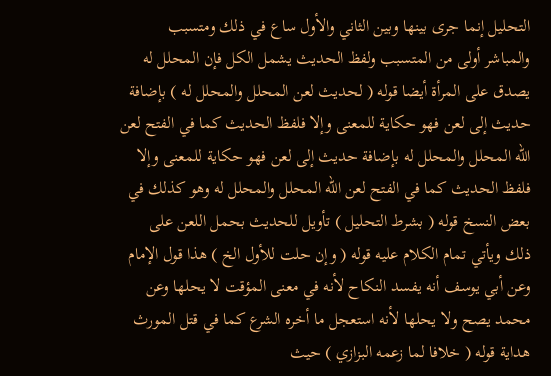التحليل إنما جرى بينها وبين الثاني والأول ساع في ذلك ومتسبب والمباشر أولى من المتسبب ولفظ الحديث يشمل الكل فإن المحلل له يصدق على المرأة أيضا قوله ( لحديث لعن المحلل والمحلل له ) بإضافة حديث إلى لعن فهو حكاية للمعنى وإلا فلفظ الحديث كما في الفتح لعن الله المحلل والمحلل له بإضافة حديث إلى لعن فهو حكاية للمعنى وإلا فلفظ الحديث كما في الفتح لعن الله المحلل والمحلل له وهو كذلك في بعض النسخ قوله ( بشرط التحليل ) تأويل للحديث بحمل اللعن على ذلك ويأتي تمام الكلام عليه قوله ( وإن حلت للأول الخ ) هذا قول الإمام وعن أبي يوسف أنه يفسد النكاح لأنه في معنى المؤقت لا يحلها وعن محمد يصح ولا يحلها لأنه استعجل ما أخره الشرع كما في قتل المورث هداية قوله ( خلافا لما زعمه البزازي ) حيث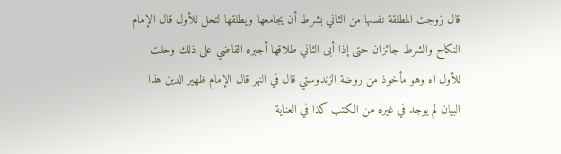قال زوجت المطلقة نفسها من الثاني بشرط أن يجامعها ويطلقها لتحل للأول قال الإمام النكاح والشرط جائزان حتى إذا أبى الثاني طلاقها أجبره القاضي على ذلك وحلت للأول اه وهو مأخوذ من روضة الزندوستي قال في النهر قال الإمام ظهير الدين هذا البيان لم يوجد في غيره من الكتب كذا في العناية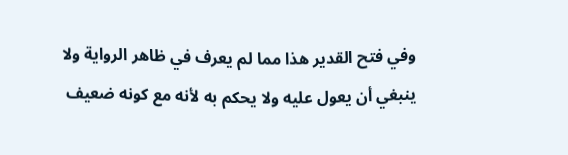وفي فتح القدير هذا مما لم يعرف في ظاهر الرواية ولا ينبغي أن يعول عليه ولا يحكم به لأنه مع كونه ضعيف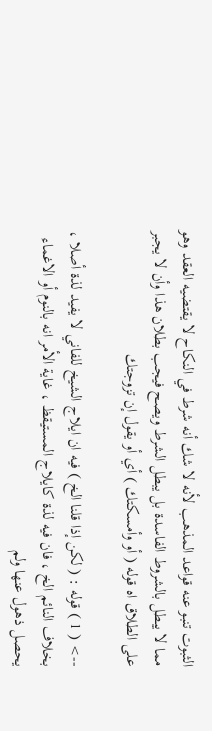الثبوت تنبو عنه قواعد المذهب لأنه لا شك أنه شرط في النكاح لا يقتضيه العقد وهو مما لا يبطل بالشروط الفاسدة بل يبطل الشرط ويصح فيجب بطلان هذا وأن لا يجبر على الطلاق اه قوله ( أو وأمسكتك ) أي أو يقول إن تزوجتك

--> ( 1 ) قوله : ( لكن إذا قلنا الخ ) فيه ان ايلاج الشيخ للفاني لا يفيد لذة أصلا ، بخلاف النائم الخ ، فان فيه لذة كايلاج المستيقظ ، غاية الأمر انه بالنوم أو الاغماء يحصل ذهول عنها ولم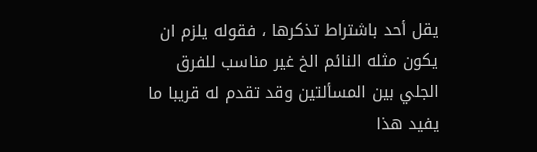يقل أحد باشتراط تذكرها ، فقوله يلزم ان يكون مثله النائم الخ غير مناسب للفرق الجلي بين المسألتين وقد تقدم له قريبا ما يفيد هذا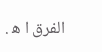الفرق ا ه‍ .